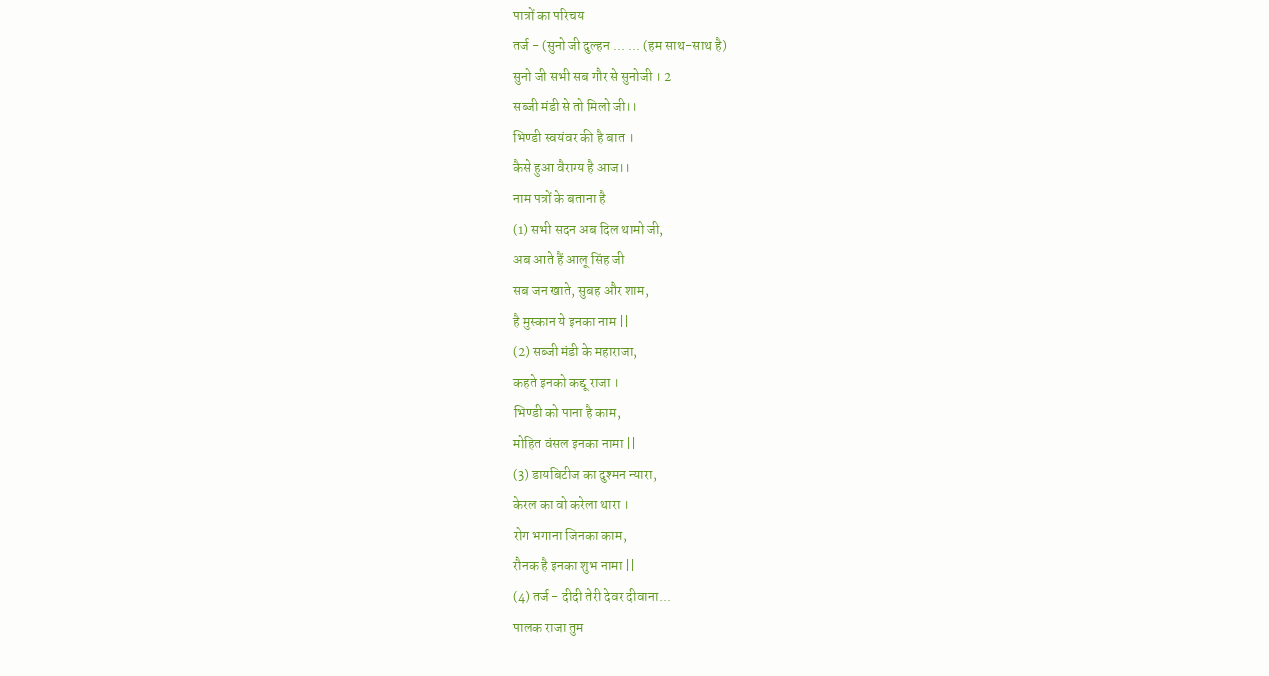पात्रों का परिचय
तर्ज - (सुनो जी दुल्हन ... ... (हम साथ-साथ है)
सुनो जी सभी सब गौर से सुनोजी । 2
सब्जी मंडी से तो मिलो जी।।
भिण्डी स्वयंवर की है बात ।
कैसे हुआ वैराग्य है आज।।
नाम पत्रों के बताना है
(1) सभी सदन अब दिल थामो जी,
अब आते हैं आलू सिंह जी
सब जन खाते, सुबह और शाम,
है मुस्कान ये इनका नाम ||
(2) सब्जी मंडी के महाराजा,
कहते इनको कद्दू राजा ।
भिण्डी को पाना है काम,
मोहित वंसल इनका नामा ||
(3) डायबिटीज का दुश्मन न्यारा,
केरल का वो करेला थारा ।
रोग भगाना जिनका काम,
रौनक है इनका शुभ नामा ||
(4) तर्ज - दीदी तेरी देवर दीवाना...
पालक राजा तुम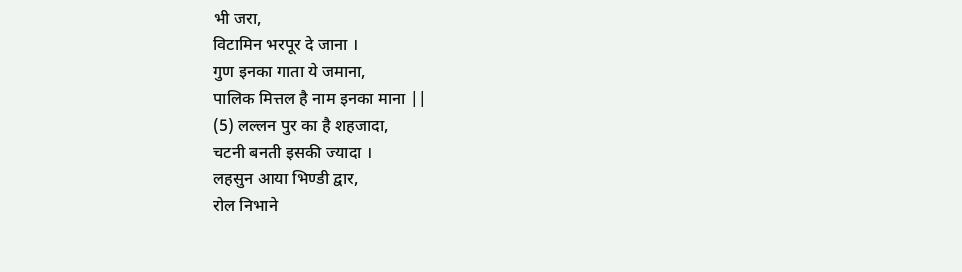भी जरा,
विटामिन भरपूर दे जाना ।
गुण इनका गाता ये जमाना,
पालिक मित्तल है नाम इनका माना ||
(5) लल्लन पुर का है शहजादा,
चटनी बनती इसकी ज्यादा ।
लहसुन आया भिण्डी द्वार,
रोल निभाने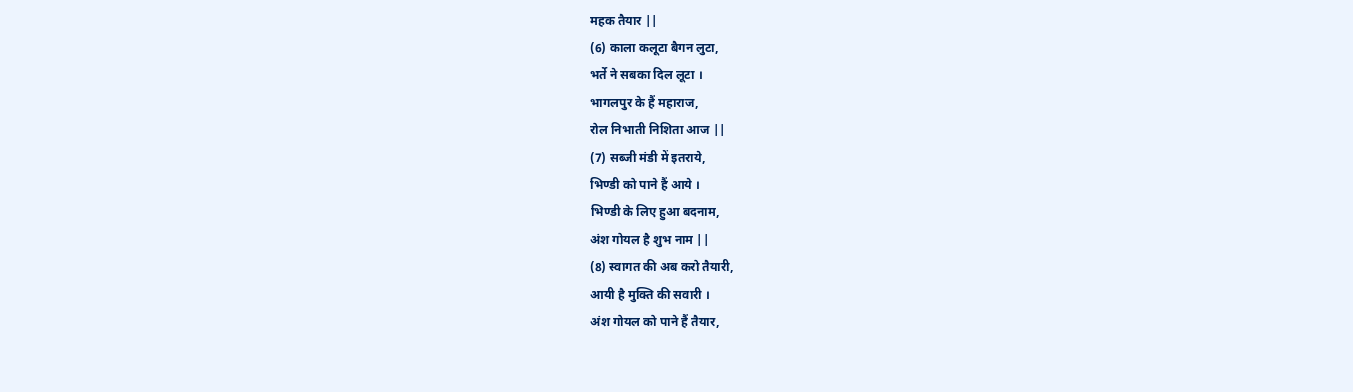महक तैयार ||
(6) काला कलूटा बैगन लुटा,
भर्ते ने सबका दिल लूटा ।
भागलपुर के हैं महाराज,
रोल निभाती निशिता आज ||
(7) सब्जी मंडी में इतराये,
भिण्डी को पाने हैं आये ।
भिण्डी के लिए हुआ बदनाम,
अंश गोयल है शुभ नाम ||
(8) स्वागत की अब करो तैयारी,
आयी है मुक्ति की सवारी ।
अंश गोयल को पाने हैं तैयार,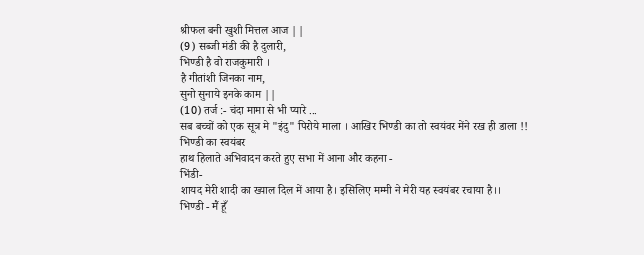श्रीफल बनी खुशी मित्तल आज ||
(9) सब्जी मंडी की है दुलारी,
भिण्डी है वो राजकुमारी ।
है गीतांशी जिनका नाम,
सुनो सुनाये इनके काम ||
(10) तर्ज :- चंदा मामा से भी प्यारे ...
सब बच्चों को एक सूत्र मे "इंदु" पिरोये माला । आखिर भिण्डी का तो स्वयंवर मेंने रख ही डाला !!
भिण्डी का स्वयंबर
हाथ हिलाते अभिवादन करते हुए सभा में आना और कहना -
भिंडी-
शायद मेरी शादी का ख्याल दिल में आया है। इसिलिए मम्मी ने मेरी यह स्वयंबर रचाया है।।
भिण्डी - मैं हूँ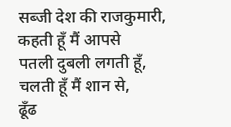सब्जी देश की राजकुमारी,
कहती हूँ मैं आपसे
पतली दुबली लगती हूँ,
चलती हूँ मैं शान से,
ढूँढ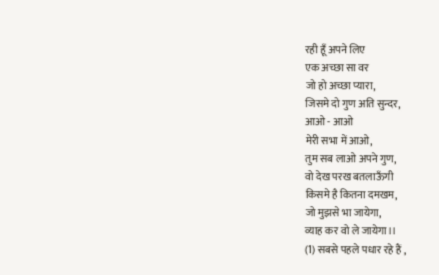रही हूँ अपने लिए
एक अच्छा सा वर
जो हो अच्छा प्यारा,
जिसमे दो गुण अति सुन्दर,
आओ - आओ
मेरी सभा में आओ,
तुम सब लाओ अपने गुण,
वो देख परख बतलाऊँगी
किसमे है कितना दमखम,
जो मुझसे भा जायेगा,
व्याह कर वो ले जायेगा।।
(1) सबसे पहले पधार रहे हैं ,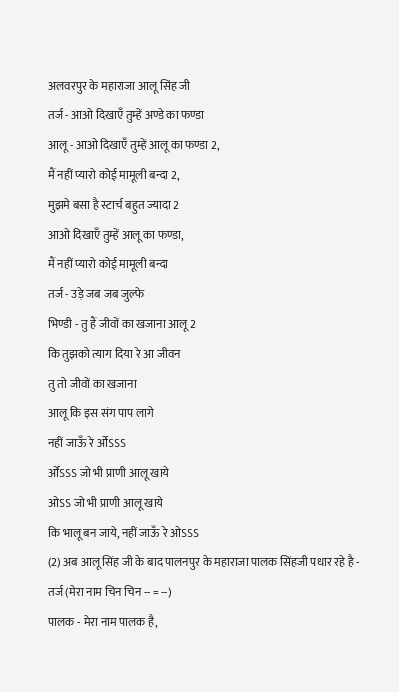अलवरपुर के महाराजा आलू सिंह जी
तर्ज - आओ दिखाएँ तुम्हें अण्डे का फण्डा
आलू - आओ दिखाएँ तुम्हें आलू का फण्डा 2,
मैं नहीं प्यारो कोई मामूली बन्दा 2,
मुझमे बसा है स्टार्च बहुत ज्यादा 2
आओ दिखाएँ तुम्हें आलू का फण्डा,
मैं नहीं प्यारो कोई मामूली बन्दा
तर्ज - उड़े जब जब जुल्फे
भिण्डी - तु हैं जीवों का खजाना आलू 2
कि तुझको त्याग दिया रे आ जीवन
तु तो जीवों का खजाना
आलू कि इस संग पाप लागे
नहीं जाऊँ रे र्ओऽऽऽ
र्ओऽऽऽ जो भी प्राणी आलू खाये
ओऽऽ जो भी प्राणी आलू खाये
कि भालू बन जाये, नहीं जाऊँ रे ओऽऽऽ
(2) अब आलू सिंह जी के बाद पालनपुर के महाराजा पालक सिंहजी पधार रहे है -
तर्ज (मेरा नाम चिन चिन -- = --)
पालक - मेरा नाम पालक है,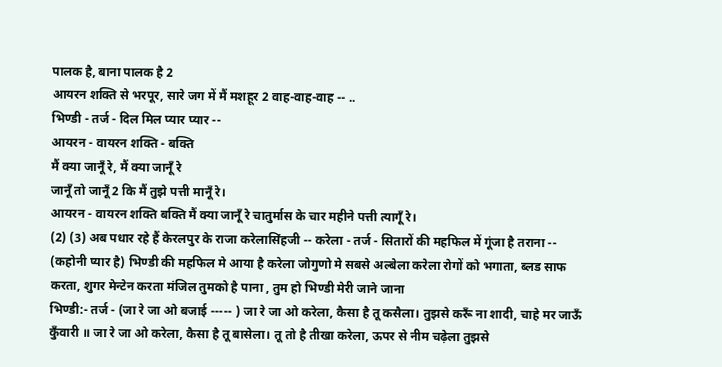पालक है, बाना पालक है 2
आयरन शक्ति से भरपूर, सारे जग में मैं मशहूर 2 वाह-वाह-वाह -- ..
भिण्डी - तर्ज - दिल मिल प्यार प्यार --
आयरन - वायरन शक्ति - बक्ति
मैं क्या जानूँ रे, मैं क्या जानूँ रे
जानूँ तो जानूँ 2 कि मैं तुझे पत्ती मानूँ रे।
आयरन - वायरन शक्ति बक्ति मैं क्या जानूँ रे चातुर्मास के चार महीने पत्ती त्यागूँ रे।
(2) (3) अब पधार रहे हैं केरलपुर के राजा करेलासिंहजी -- करेला - तर्ज - सितारों की महफिल में गूंजा है तराना -- (कहोनी प्यार है) भिण्डी की महफिल मे आया है करेला जोगुणो मे सबसे अल्बेला करेला रोगों को भगाता, ब्लड साफ करता, शुगर मेन्टेन करता मंजिल तुमको है पाना , तुम हो भिण्डी मेरी जाने जाना
भिण्डी:- तर्ज - (जा रे जा ओ बजाई ----- ) जा रे जा ओ करेला, कैसा है तू कसैला। तुझसे करूँ ना शादी, चाहे मर जाऊँ कुँवारी ॥ जा रे जा ओ करेला, कैसा है तू बासेला। तू तो है तीखा करेला, ऊपर से नीम चढ़ेला तुझसे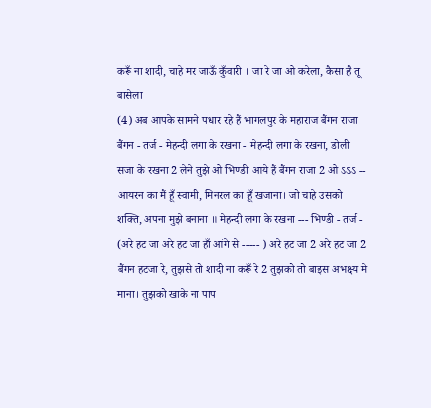करूँ ना शादी, चाहे मर जाऊँ कुँवारी । जा रे जा ओ करेला, कैसा है तू बासेला
(4) अब आपके सामने पधार रहे हैं भागलपुर के महाराज बैंगन राजा बैंगन - तर्ज - मेहन्दी लगा के रखना - मेहन्दी लगा के रखना, डोली सजा के रखना 2 लेने तुझे ओ भिण्डी आये हैं बैंगन राजा 2 ओ ऽऽऽ -- आयरन का मैं हूँ स्वामी, मिनरल का हूँ खजाना। जो चाहे उसको शक्ति, अपना मुझे बनाना ॥ मेहन्दी लगा के रखना --- भिण्डी - तर्ज - (अरे हट जा अरे हट जा हाँ आंगे से ----- ) अरे हट जा 2 अरे हट जा 2 बैंगन हटजा रे, तुझसे तो शादी ना करूँ रे 2 तुझको तो बाइस अभक्ष्य मे माना। तुझको खाके ना पाप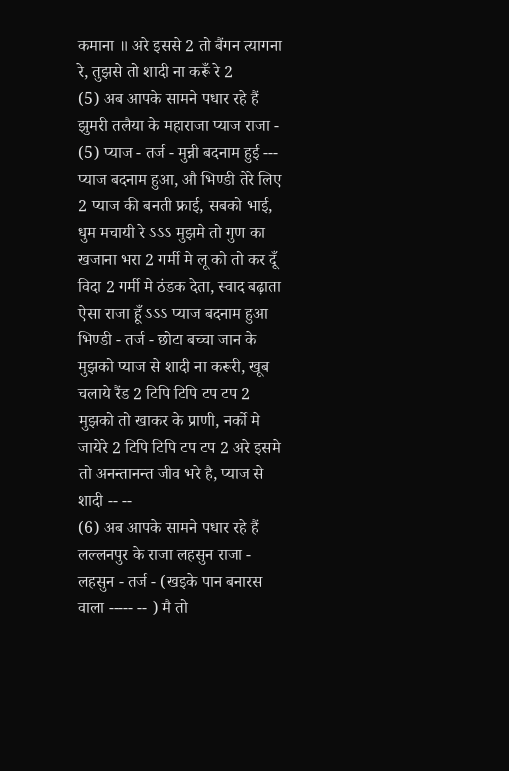कमाना ॥ अरे इससे 2 तो बैंगन त्यागना रे, तुझसे तो शादी ना करूँ रे 2
(5) अब आपके सामने पधार रहे हैं झुमरी तलैया के महाराजा प्याज राजा -
(5) प्याज - तर्ज - मुन्नी बदनाम हुई --- प्याज बदनाम हुआ, औ भिण्डी तेरे लिए 2 प्याज की बनती फ्राई, सबको भाई, धुम मचायी रे ऽऽऽ मुझमे तो गुण का खजाना भरा 2 गर्मी मे लू को तो कर दूँ विदा 2 गर्मी मे ठंडक देता, स्वाद बढ़ाता ऐसा राजा हूँ ऽऽऽ प्याज बदनाम हुआ भिण्डी - तर्ज - छोटा बच्चा जान के मुझको प्याज से शादी ना करूरी, खूब चलाये रैंड 2 टिपि टिपि टप टप 2 मुझको तो खाकर के प्राणी, नर्को मे जायेरे 2 टिपि टिपि टप टप 2 अरे इसमे तो अनन्तानन्त जीव भरे है, प्याज से शादी -- --
(6) अब आपके सामने पधार रहे हैं लल्लनपुर के राजा लहसुन राजा - लहसुन - तर्ज - (खइके पान बनारस वाला ----- -- ) मै तो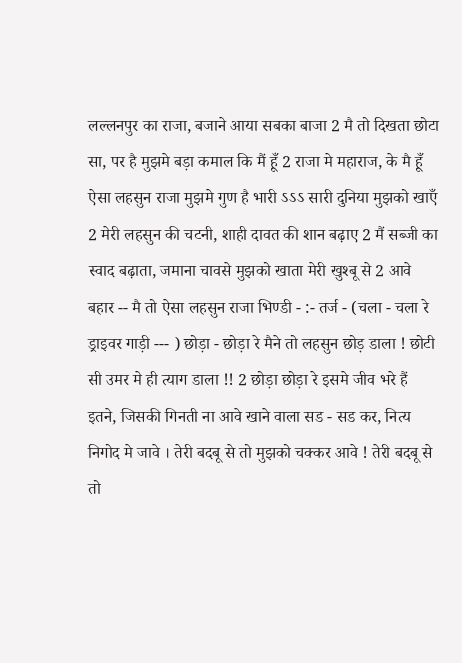लल्लनपुर का राजा, बजाने आया सबका बाजा 2 मै तो दिखता छोटा सा, पर है मुझमे बड़ा कमाल कि मैं हूँ 2 राजा मे महाराज, के मै हूँ ऐसा लहसुन राजा मुझमे गुण है भारी ऽऽऽ सारी दुनिया मुझको खाएँ 2 मेरी लहसुन की चटनी, शाही दावत की शान बढ़ाए 2 मैं सब्जी का स्वाद बढ़ाता, जमाना चावसे मुझको खाता मेरी खुश्बू से 2 आवे बहार -- मै तो ऐसा लहसुन राजा भिण्डी - :- तर्ज - (चला - चला रे ड्राइवर गाड़ी --- ) छोड़ा - छोड़ा रे मैने तो लहसुन छोड़ डाला ! छोटी सी उमर मे ही त्याग डाला !! 2 छोड़ा छोड़ा रे इसमे जीव भरे हैं इतने, जिसकी गिनती ना आवे खाने वाला सड - सड कर, नित्य निगोद मे जावे । तेरी बदबू से तो मुझको चक्कर आवे ! तेरी बदबू से तो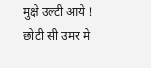मुक्षे उल्टी आये ! छोटी सी उमर मे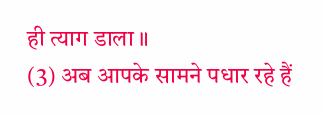ही त्याग डाला ॥
(3) अब आपके सामने पधार रहे हैं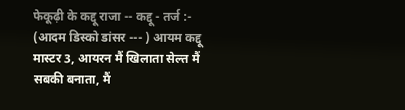फेकूढ़ी के कद्दू राजा -- कद्दू - तर्ज :- (आदम डिस्को डांसर --- ) आयम कद्दू मास्टर 3, आयरन मैं खिलाता सेल्त मैं सबकी बनाता, मैं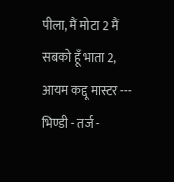पीला, मैं मोटा 2 मैं सबको हूँ भाता 2, आयम कद्दू मास्टर --- भिण्डी - तर्ज -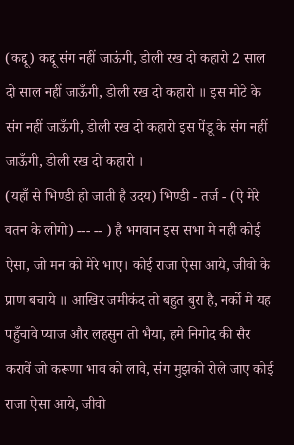(कद्दू) कद्दू संग नहीं जाऊंगी, डोली रख दो कहारो 2 साल दो साल नहीं जाऊँगी, डोली रख दो कहारो ॥ इस मोटे के संग नहीं जाऊँगी, डोली रख दो कहारो इस पेंडू के संग नहीं जाऊँगी, डोली रख दो कहारो ।
(यहाँ से भिण्डी हो जाती है उदय) भिण्डी - तर्ज - (ऐ मेरे वतन के लोगो) --- -- ) है भगवान इस सभा मे नही कोई ऐसा, जो मन को मेरे भाए। कोई राजा ऐसा आये, जीवो के प्राण बचाये ॥ आखिर जमीकंद तो बहुत बुरा है, नर्को मे यह पहुँचावे प्याज और लहसुन तो भैया, हमे निगोद की सैर करावें जो करूणा भाव को लावे, संग मुझको रोले जाए कोई राजा ऐसा आये, जीवो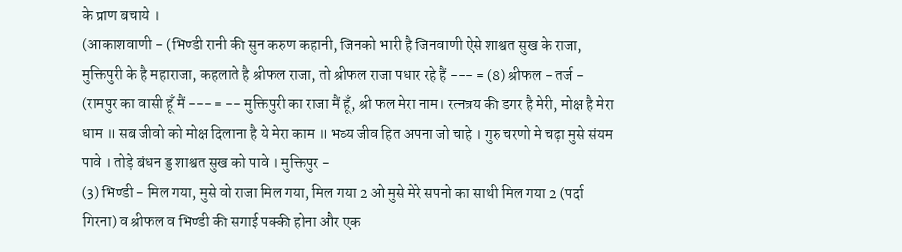के प्राण बचाये ।
(आकाशवाणी - (भिण्डी रानी की सुन करुण कहानी, जिनको भारी है जिनवाणी ऐसे शाश्वत सुख के राजा, मुक्तिपुरी के है महाराजा, कहलाते है श्रीफल राजा, तो श्रीफल राजा पधार रहे हैं --- = (8) श्रीफल - तर्ज - (रामपुर का वासी हूँ मैं --- = -- मुक्तिपुरी का राजा मैं हूँ, श्री फल मेरा नाम। रत्नत्रय की डगर है मेरी, मोक्ष है मेरा धाम ॥ सब जीवो को मोक्ष दिलाना है ये मेरा काम ॥ भव्य जीव हित अपना जो चाहे । गुरु चरणो मे चढ़ा मुसे संयम पावे । तोड़े बंधन ड्ड शाश्वत सुख को पावे । मुक्तिपुर -
(3) भिण्डी - मिल गया, मुसे वो राजा मिल गया, मिल गया 2 ओ मुसे मेरे सपनो का साथी मिल गया 2 (पर्दा गिरना) व श्रीफल व भिण्डी की सगाई पक्की होना और एक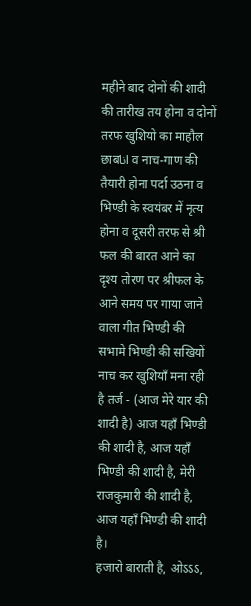महीने बाद दोनों की शादी की तारीख तय होना व दोनों तरफ खुशियो का माहौल छाबانا व नाच-गाण की तैयारी होना पर्दा उठना व भिण्डी के स्वयंबर में नृत्य होना व दूसरी तरफ से श्री फल की बारत आने का दृश्य तोरण पर श्रीफल के आने समय पर गाया जाने वाला गीत भिण्डी की सभामे भिण्डी की सखियों नाच कर खुशियाँ मना रही है तर्ज - (आज मेरे यार की शादी है) आज यहाँ भिण्डी की शादी है, आज यहाँ भिण्डी की शादी है, मेरी राजकुमारी की शादी है, आज यहाँ भिण्डी की शादी है।
हजारो बाराती है, ओऽऽऽ,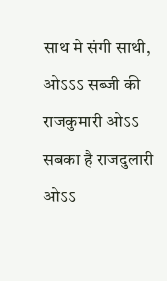साथ मे संगी साथी, ओऽऽऽ सब्जी की राजकुमारी ओऽऽ सबका है राजदुलारी ओऽऽ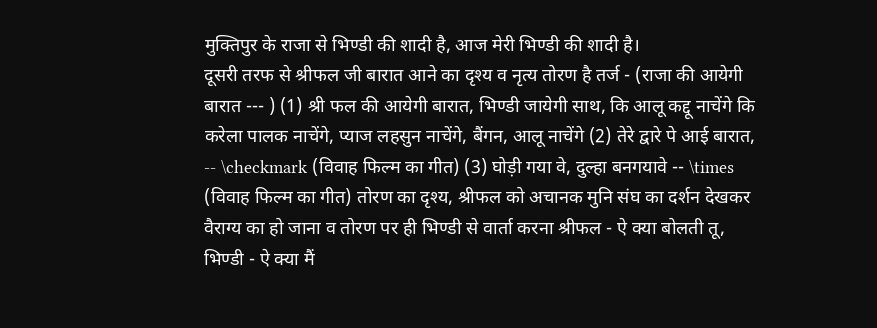मुक्तिपुर के राजा से भिण्डी की शादी है, आज मेरी भिण्डी की शादी है।
दूसरी तरफ से श्रीफल जी बारात आने का दृश्य व नृत्य तोरण है तर्ज - (राजा की आयेगी बारात --- ) (1) श्री फल की आयेगी बारात, भिण्डी जायेगी साथ, कि आलू कद्दू नाचेंगे कि करेला पालक नाचेंगे, प्याज लहसुन नाचेंगे, बैंगन, आलू नाचेंगे (2) तेरे द्वारे पे आई बारात, -- \checkmark (विवाह फिल्म का गीत) (3) घोड़ी गया वे, दुल्हा बनगयावे -- \times (विवाह फिल्म का गीत) तोरण का दृश्य, श्रीफल को अचानक मुनि संघ का दर्शन देखकर वैराग्य का हो जाना व तोरण पर ही भिण्डी से वार्ता करना श्रीफल - ऐ क्या बोलती तू, भिण्डी - ऐ क्या मैं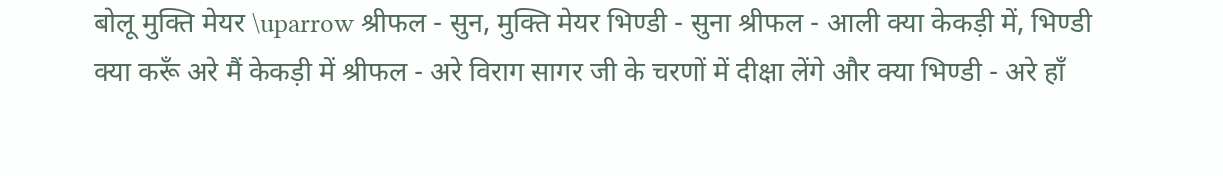बोलू मुक्ति मेयर \uparrow श्रीफल - सुन, मुक्ति मेयर भिण्डी - सुना श्रीफल - आली क्या केकड़ी में, भिण्डी क्या करूँ अरे मैं केकड़ी में श्रीफल - अरे विराग सागर जी के चरणों में दीक्षा लेंगे और क्या भिण्डी - अरे हाँ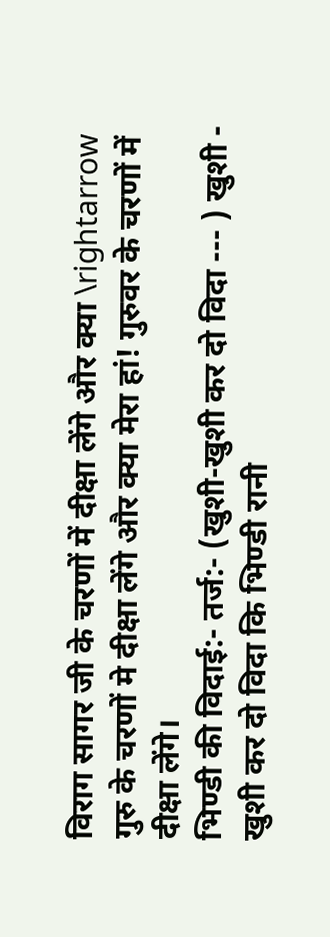विराग सागर जी के चरणों में दीक्षा लेंगे और क्या \rightarrow गुरु के चरणों मे दीक्षा लेंगे और क्या मेरा हां! गुरुवर के चरणों में दीक्षा लेंगे।
भिण्डी की विदाई:- तर्ज:- (खुशी-खुशी कर दो विदा --- ) खुशी - खुशी कर दो विदा कि भिण्डी रानी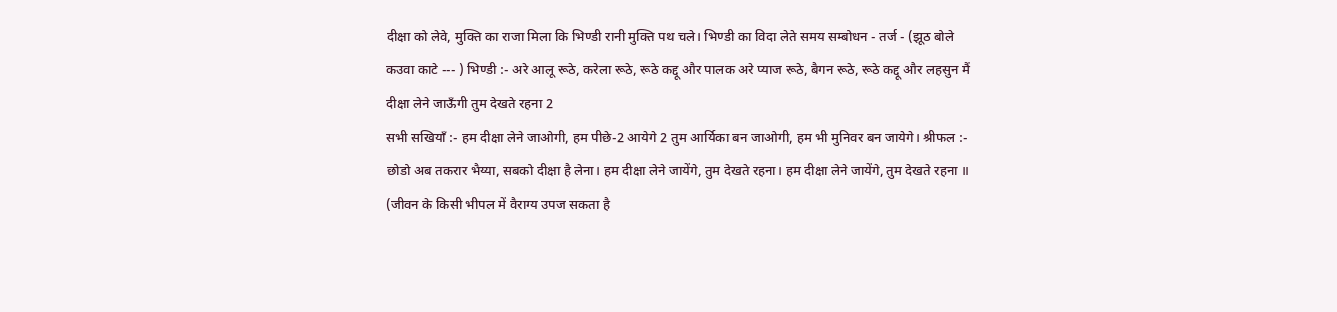दीक्षा को लेवे, मुक्ति का राजा मिला कि भिण्डी रानी मुक्ति पथ चले। भिण्डी का विदा लेते समय सम्बोधन - तर्ज - (झूठ बोले कउवा काटे --- ) भिण्डी :- अरे आलू रूठे, करेला रूठे, रूठे कद्दू और पालक अरे प्याज रूठे, बैगन रूठे, रूठे कद्दू और लहसुन मैं दीक्षा लेने जाऊँगी तुम देखते रहना 2
सभी सखियाँ :- हम दीक्षा लेने जाओगी, हम पीछे-2 आयेगे 2 तुम आर्यिका बन जाओगी, हम भी मुनिवर बन जायेगे। श्रीफल :- छोडो अब तकरार भैय्या, सबको दीक्षा है लेना। हम दीक्षा लेने जायेंगे, तुम देखते रहना। हम दीक्षा लेने जायेंगे, तुम देखते रहना ॥
(जीवन के किसी भीपल में वैराग्य उपज सकता है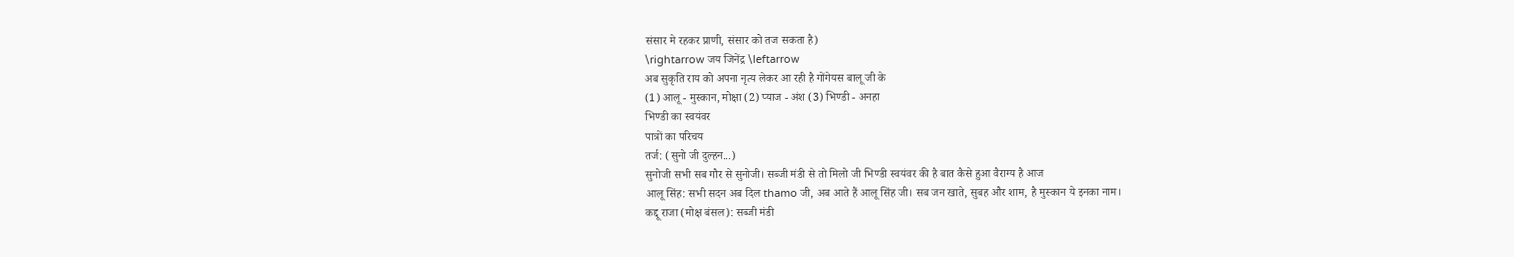संसार मे रहकर प्राणी, संसार को तज सकता है)
\rightarrow जय जिनेंद्र \leftarrow
अब सुकृति राय को अपना नृत्य लेकर आ रही है गोंगेयस बालू जी के
(1) आलू - मुस्कान, मोक्षा (2) प्याज - अंश (3) भिण्डी - अनहा
भिण्डी का स्वयंवर
पात्रों का परिचय
तर्ज: (सुनो जी दुल्हन...)
सुनोजी सभी सब गौर से सुनोजी। सब्जी मंडी से तो मिलो जी भिण्डी स्वयंवर की है बात कैसे हुआ वैराग्य है आज
आलू सिंह: सभी सदन अब दिल thamo जी, अब आते हैं आलू सिंह जी। सब जन खाते, सुबह और शाम, है मुस्कान ये इनका नाम।
कद्दू राजा (मोक्ष बंसल): सब्जी मंडी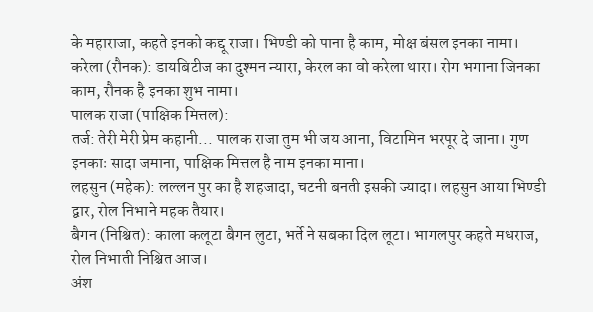के महाराजा, कहते इनको कद्दू राजा। भिण्डी को पाना है काम, मोक्ष बंसल इनका नामा।
करेला (रौनक): डायबिटीज का दुश्मन न्यारा, केरल का वो करेला थारा। रोग भगाना जिनका काम, रौनक है इनका शुभ नामा।
पालक राजा (पाक्षिक मित्तल):
तर्ज: तेरी मेरी प्रेम कहानी... पालक राजा तुम भी जय आना, विटामिन भरपूर दे जाना। गुण इनकाः सादा जमाना, पाक्षिक मित्तल है नाम इनका माना।
लहसुन (महेक): लल्लन पुर का है शहजादा, चटनी बनती इसकी ज्यादा। लहसुन आया भिण्डी द्वार, रोल निभाने महक तैयार।
बैगन (निश्चित): काला कलूटा बैगन लुटा, भर्ते ने सबका दिल लूटा। भागलपुर कहते मधराज, रोल निभाती निश्चित आज।
अंश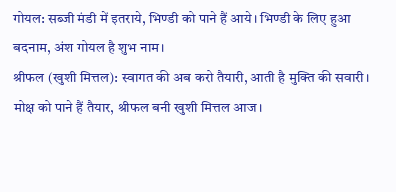गोयल: सब्जी मंडी में इतराये, भिण्डी को पाने हैं आये। भिण्डी के लिए हुआ बदनाम, अंश गोयल है शुभ नाम।
श्रीफल (खुशी मित्तल): स्वागत की अब करो तैयारी, आती है मुक्ति की सवारी। मोक्ष को पाने हैं तैयार, श्रीफल बनी खुशी मित्तल आज।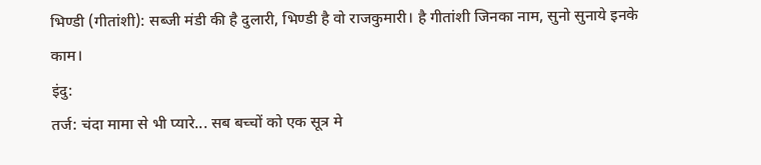भिण्डी (गीतांशी): सब्जी मंडी की है दुलारी, भिण्डी है वो राजकुमारी। है गीतांशी जिनका नाम, सुनो सुनाये इनके काम।
इंदु:
तर्ज: चंदा मामा से भी प्यारे... सब बच्चों को एक सूत्र मे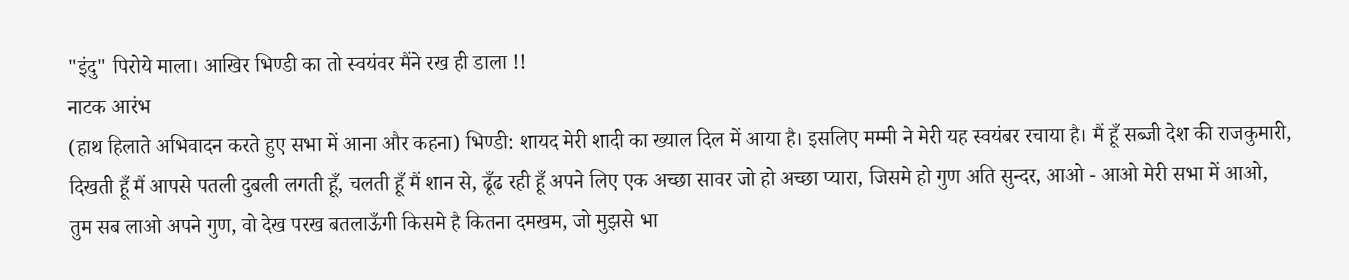"इंदु" पिरोये माला। आखिर भिण्डी का तो स्वयंवर मैंने रख ही डाला !!
नाटक आरंभ
(हाथ हिलाते अभिवादन करते हुए सभा में आना और कहना) भिण्डी: शायद मेरी शादी का ख्याल दिल में आया है। इसलिए मम्मी ने मेरी यह स्वयंबर रचाया है। मैं हूँ सब्जी देश की राजकुमारी, दिखती हूँ मैं आपसे पतली दुबली लगती हूँ, चलती हूँ मैं शान से, ढूँढ रही हूँ अपने लिए एक अच्छा सावर जो हो अच्छा प्यारा, जिसमे हो गुण अति सुन्दर, आओ - आओ मेरी सभा में आओ, तुम सब लाओ अपने गुण, वो देख परख बतलाऊँगी किसमे है कितना दमखम, जो मुझसे भा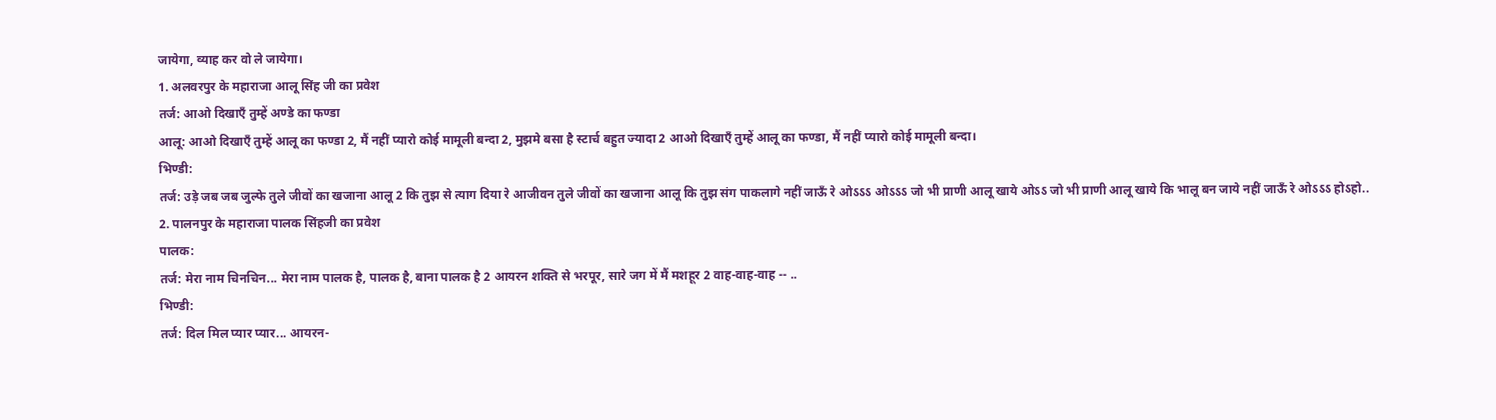जायेगा, व्याह कर वो ले जायेगा।
1. अलवरपुर के महाराजा आलू सिंह जी का प्रवेश
तर्ज: आओ दिखाएँ तुम्हें अण्डे का फण्डा
आलू: आओ दिखाएँ तुम्हें आलू का फण्डा 2, मैं नहीं प्यारो कोई मामूली बन्दा 2, मुझमे बसा है स्टार्च बहुत ज्यादा 2 आओ दिखाएँ तुम्हें आलू का फण्डा, मैं नहीं प्यारो कोई मामूली बन्दा।
भिण्डी:
तर्ज: उड़े जब जब जुल्फे तुले जीवों का खजाना आलू 2 कि तुझ से त्याग दिया रे आजीवन तुले जीवों का खजाना आलू कि तुझ संग पाकलागे नहीं जाऊँ रे ओऽऽऽ ओऽऽऽ जो भी प्राणी आलू खाये ओऽऽ जो भी प्राणी आलू खाये कि भालू बन जाये नहीं जाऊँ रे ओऽऽऽ होऽहो..
2. पालनपुर के महाराजा पालक सिंहजी का प्रवेश
पालक:
तर्ज: मेरा नाम चिनचिन... मेरा नाम पालक है, पालक है, बाना पालक है 2 आयरन शक्ति से भरपूर, सारे जग में मैं मशहूर 2 वाह-वाह-वाह -- ..
भिण्डी:
तर्ज: दिल मिल प्यार प्यार... आयरन-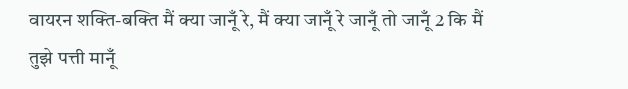वायरन शक्ति-बक्ति मैं क्या जानूँ रे, मैं क्या जानूँ रे जानूँ तो जानूँ 2 कि मैं तुझे पत्ती मानूँ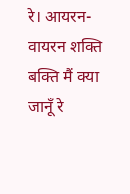रे। आयरन-वायरन शक्ति बक्ति मैं क्या जानूँ रे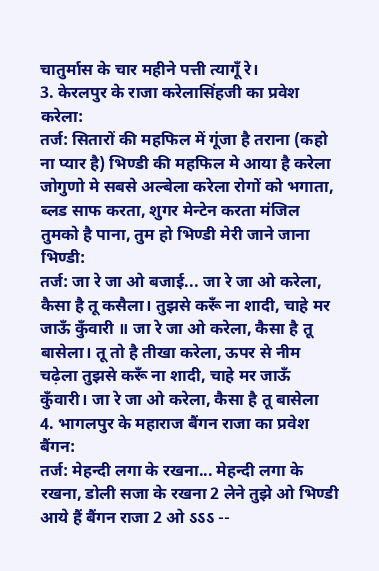चातुर्मास के चार महीने पत्ती त्यागूँ रे।
3. केरलपुर के राजा करेलासिंहजी का प्रवेश
करेला:
तर्ज: सितारों की महफिल में गूंजा है तराना (कहो ना प्यार है) भिण्डी की महफिल मे आया है करेला जोगुणो मे सबसे अल्बेला करेला रोगों को भगाता, ब्लड साफ करता, शुगर मेन्टेन करता मंजिल तुमको है पाना, तुम हो भिण्डी मेरी जाने जाना
भिण्डी:
तर्ज: जा रे जा ओ बजाई... जा रे जा ओ करेला, कैसा है तू कसैला। तुझसे करूँ ना शादी, चाहे मर जाऊँ कुँवारी ॥ जा रे जा ओ करेला, कैसा है तू बासेला। तू तो है तीखा करेला, ऊपर से नीम चढ़ेला तुझसे करूँ ना शादी, चाहे मर जाऊँ कुँवारी। जा रे जा ओ करेला, कैसा है तू बासेला
4. भागलपुर के महाराज बैंगन राजा का प्रवेश
बैंगन:
तर्ज: मेहन्दी लगा के रखना... मेहन्दी लगा के रखना, डोली सजा के रखना 2 लेने तुझे ओ भिण्डी आये हैं बैंगन राजा 2 ओ ऽऽऽ --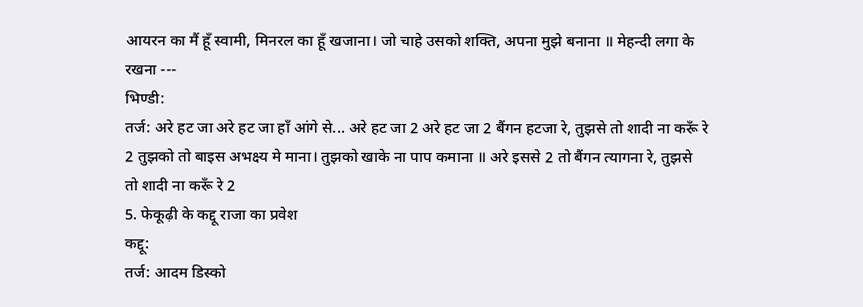आयरन का मैं हूँ स्वामी, मिनरल का हूँ खजाना। जो चाहे उसको शक्ति, अपना मुझे बनाना ॥ मेहन्दी लगा के रखना ---
भिण्डी:
तर्ज: अरे हट जा अरे हट जा हाँ आंगे से... अरे हट जा 2 अरे हट जा 2 बैंगन हटजा रे, तुझसे तो शादी ना करूँ रे 2 तुझको तो बाइस अभक्ष्य मे माना। तुझको खाके ना पाप कमाना ॥ अरे इससे 2 तो बैंगन त्यागना रे, तुझसे तो शादी ना करूँ रे 2
5. फेकूढ़ी के कद्दू राजा का प्रवेश
कद्दू:
तर्ज: आदम डिस्को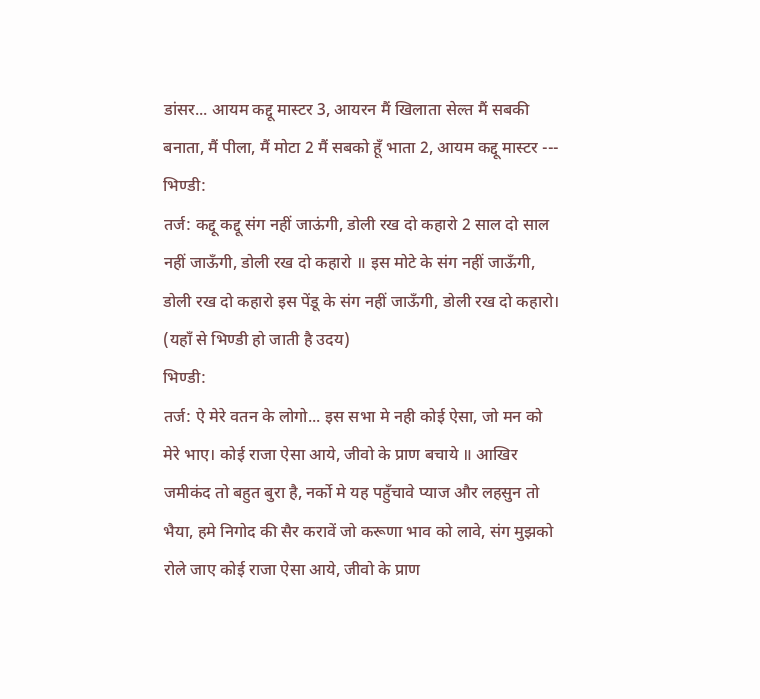डांसर... आयम कद्दू मास्टर 3, आयरन मैं खिलाता सेल्त मैं सबकी बनाता, मैं पीला, मैं मोटा 2 मैं सबको हूँ भाता 2, आयम कद्दू मास्टर ---
भिण्डी:
तर्ज: कद्दू कद्दू संग नहीं जाऊंगी, डोली रख दो कहारो 2 साल दो साल नहीं जाऊँगी, डोली रख दो कहारो ॥ इस मोटे के संग नहीं जाऊँगी, डोली रख दो कहारो इस पेंडू के संग नहीं जाऊँगी, डोली रख दो कहारो।
(यहाँ से भिण्डी हो जाती है उदय)
भिण्डी:
तर्ज: ऐ मेरे वतन के लोगो... इस सभा मे नही कोई ऐसा, जो मन को मेरे भाए। कोई राजा ऐसा आये, जीवो के प्राण बचाये ॥ आखिर जमीकंद तो बहुत बुरा है, नर्को मे यह पहुँचावे प्याज और लहसुन तो भैया, हमे निगोद की सैर करावें जो करूणा भाव को लावे, संग मुझको रोले जाए कोई राजा ऐसा आये, जीवो के प्राण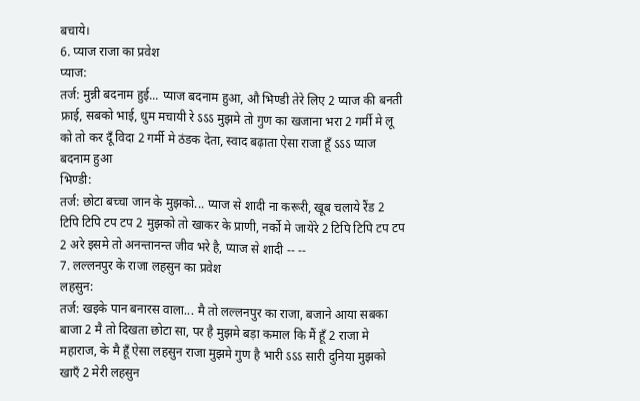बचाये।
6. प्याज राजा का प्रवेश
प्याज:
तर्ज: मुन्नी बदनाम हुई... प्याज बदनाम हुआ, औ भिण्डी तेरे लिए 2 प्याज की बनती फ्राई, सबको भाई, धुम मचायी रे ऽऽऽ मुझमे तो गुण का खजाना भरा 2 गर्मी मे लू को तो कर दूँ विदा 2 गर्मी मे ठंडक देता, स्वाद बढ़ाता ऐसा राजा हूँ ऽऽऽ प्याज बदनाम हुआ
भिण्डी:
तर्ज: छोटा बच्चा जान के मुझको... प्याज से शादी ना करूरी, खूब चलाये रैंड 2 टिपि टिपि टप टप 2 मुझको तो खाकर के प्राणी, नर्को मे जायेरे 2 टिपि टिपि टप टप 2 अरे इसमे तो अनन्तानन्त जीव भरे है, प्याज से शादी -- --
7. लल्लनपुर के राजा लहसुन का प्रवेश
लहसुन:
तर्ज: खइके पान बनारस वाला... मै तो लल्लनपुर का राजा, बजाने आया सबका बाजा 2 मै तो दिखता छोटा सा, पर है मुझमे बड़ा कमाल कि मैं हूँ 2 राजा मे महाराज, के मै हूँ ऐसा लहसुन राजा मुझमे गुण है भारी ऽऽऽ सारी दुनिया मुझको खाएँ 2 मेरी लहसुन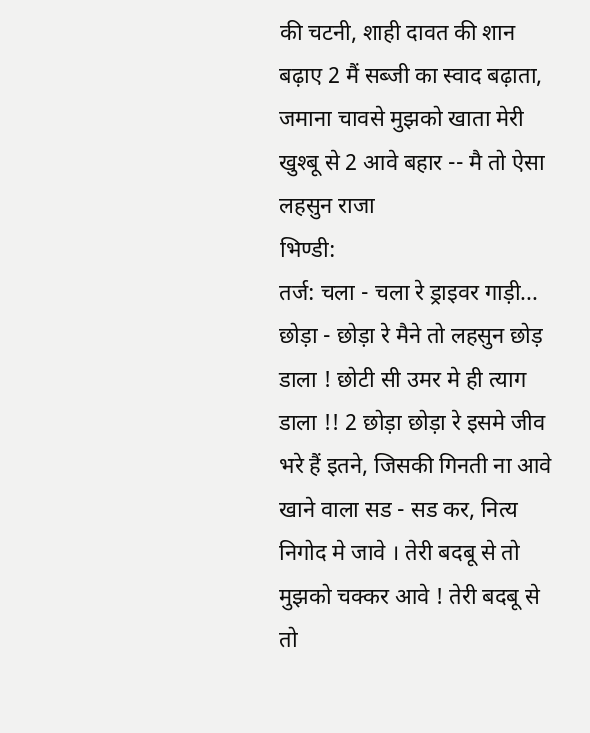की चटनी, शाही दावत की शान बढ़ाए 2 मैं सब्जी का स्वाद बढ़ाता, जमाना चावसे मुझको खाता मेरी खुश्बू से 2 आवे बहार -- मै तो ऐसा लहसुन राजा
भिण्डी:
तर्ज: चला - चला रे ड्राइवर गाड़ी... छोड़ा - छोड़ा रे मैने तो लहसुन छोड़ डाला ! छोटी सी उमर मे ही त्याग डाला !! 2 छोड़ा छोड़ा रे इसमे जीव भरे हैं इतने, जिसकी गिनती ना आवे खाने वाला सड - सड कर, नित्य निगोद मे जावे । तेरी बदबू से तो मुझको चक्कर आवे ! तेरी बदबू से तो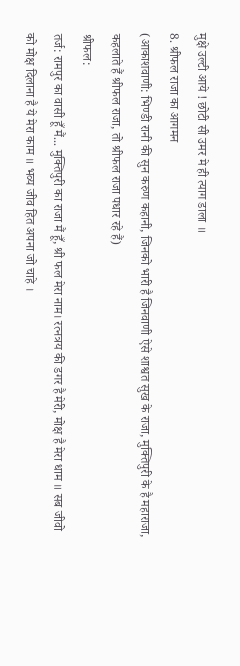मुक्षे उल्टी आये ! छोटी सी उमर मे ही त्याग डाला ॥
8. श्रीफल राजा का आगमन
(आकाशवाणी: भिण्डी रानी की सुन करुण कहानी, जिनको भारी है जिनवाणी ऐसे शाश्वत सुख के राजा, मुक्तिपुरी के है महाराजा, कहलाते हैं श्रीफल राजा, तो श्रीफल राजा पधार रहे हैं)
श्रीफल:
तर्ज: रामपुर का वासी हूँ मैं... मुक्तिपुरी का राजा मैं हूँ, श्री फल मेरा नाम। रत्नत्रय की डगर है मेरी, मोक्ष है मेरा धाम ॥ सब जीवो को मोक्ष दिलाना है ये मेरा काम ॥ भव्य जीव हित अपना जो चाहे ।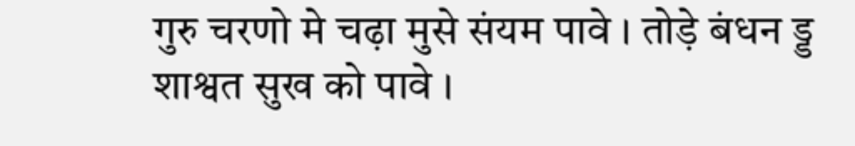गुरु चरणो मे चढ़ा मुसे संयम पावे । तोड़े बंधन ड्ड शाश्वत सुख को पावे ।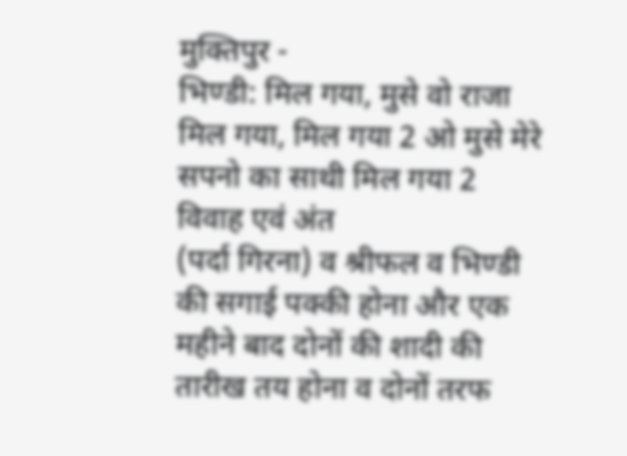मुक्तिपुर -
भिण्डी: मिल गया, मुसे वो राजा मिल गया, मिल गया 2 ओ मुसे मेरे सपनो का साथी मिल गया 2
विवाह एवं अंत
(पर्दा गिरना) व श्रीफल व भिण्डी की सगाई पक्की होना और एक महीने बाद दोनों की शादी की तारीख तय होना व दोनों तरफ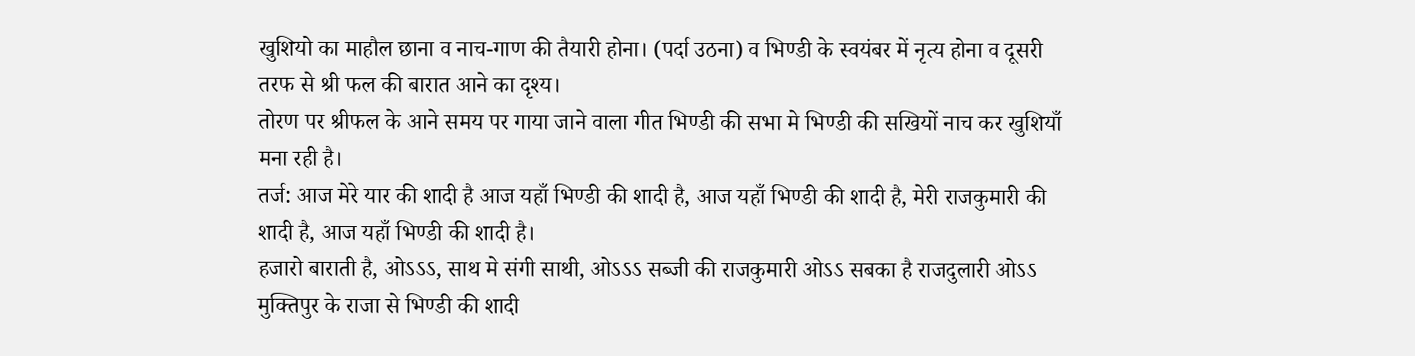खुशियो का माहौल छाना व नाच-गाण की तैयारी होना। (पर्दा उठना) व भिण्डी के स्वयंबर में नृत्य होना व दूसरी तरफ से श्री फल की बारात आने का दृश्य।
तोरण पर श्रीफल के आने समय पर गाया जाने वाला गीत भिण्डी की सभा मे भिण्डी की सखियों नाच कर खुशियाँ मना रही है।
तर्ज: आज मेरे यार की शादी है आज यहाँ भिण्डी की शादी है, आज यहाँ भिण्डी की शादी है, मेरी राजकुमारी की शादी है, आज यहाँ भिण्डी की शादी है।
हजारो बाराती है, ओऽऽऽ, साथ मे संगी साथी, ओऽऽऽ सब्जी की राजकुमारी ओऽऽ सबका है राजदुलारी ओऽऽ मुक्तिपुर के राजा से भिण्डी की शादी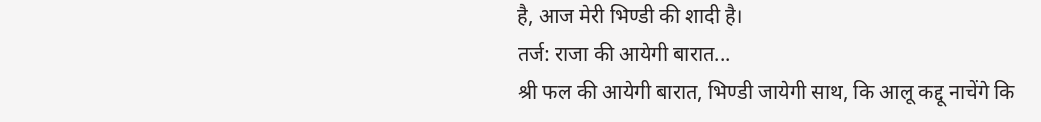है, आज मेरी भिण्डी की शादी है।
तर्ज: राजा की आयेगी बारात...
श्री फल की आयेगी बारात, भिण्डी जायेगी साथ, कि आलू कद्दू नाचेंगे कि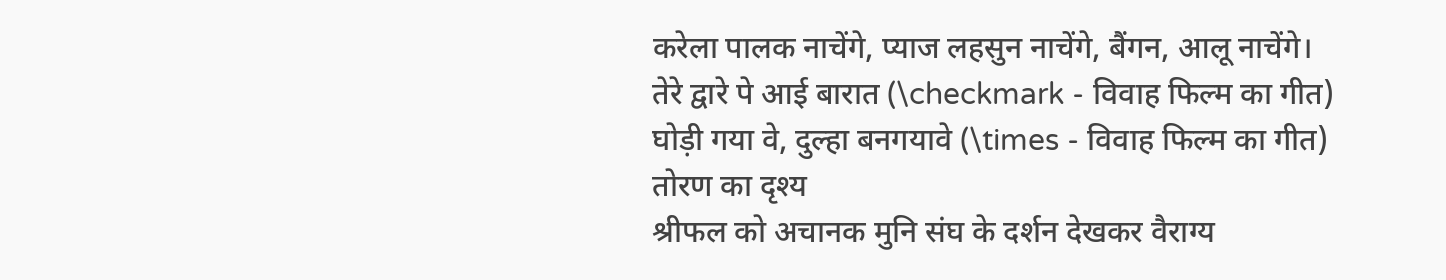करेला पालक नाचेंगे, प्याज लहसुन नाचेंगे, बैंगन, आलू नाचेंगे।
तेरे द्वारे पे आई बारात (\checkmark - विवाह फिल्म का गीत)
घोड़ी गया वे, दुल्हा बनगयावे (\times - विवाह फिल्म का गीत)
तोरण का दृश्य
श्रीफल को अचानक मुनि संघ के दर्शन देखकर वैराग्य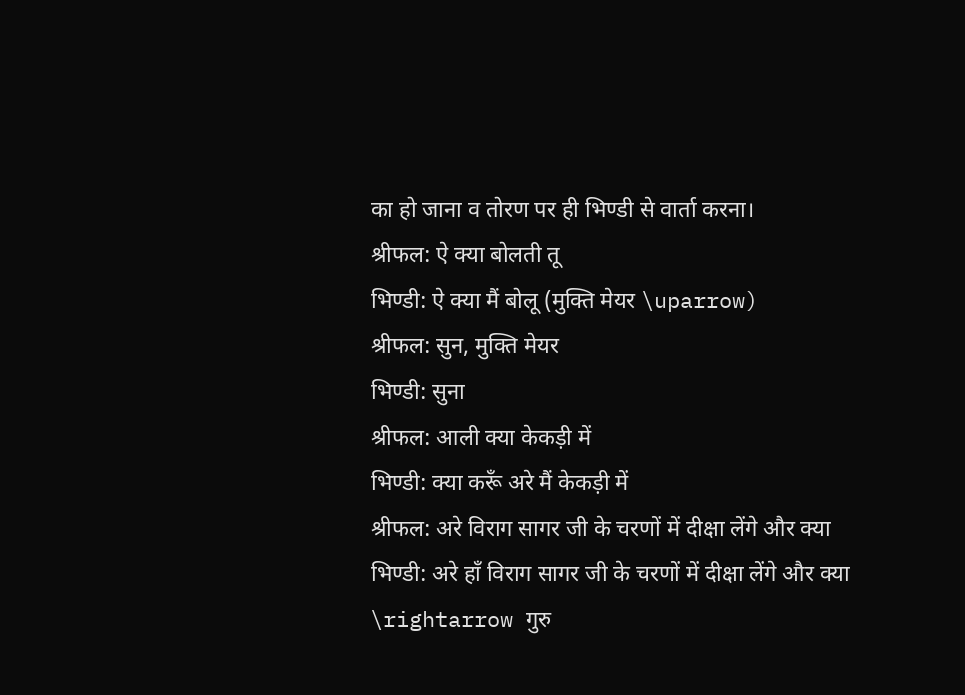का हो जाना व तोरण पर ही भिण्डी से वार्ता करना।
श्रीफल: ऐ क्या बोलती तू
भिण्डी: ऐ क्या मैं बोलू (मुक्ति मेयर \uparrow)
श्रीफल: सुन, मुक्ति मेयर
भिण्डी: सुना
श्रीफल: आली क्या केकड़ी में
भिण्डी: क्या करूँ अरे मैं केकड़ी में
श्रीफल: अरे विराग सागर जी के चरणों में दीक्षा लेंगे और क्या
भिण्डी: अरे हाँ विराग सागर जी के चरणों में दीक्षा लेंगे और क्या
\rightarrow गुरु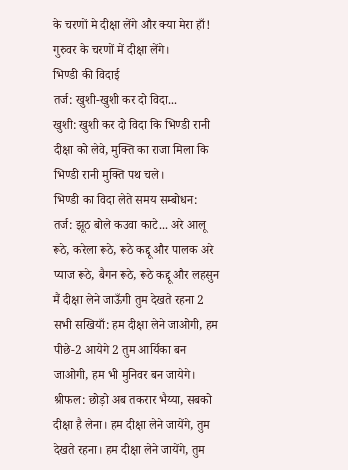के चरणों मे दीक्षा लेंगे और क्या मेरा हाँ! गुरुवर के चरणों में दीक्षा लेंगे।
भिण्डी की विदाई
तर्ज: खुशी-खुशी कर दो विदा...
खुशी: खुशी कर दो विदा कि भिण्डी रानी दीक्षा को लेवे, मुक्ति का राजा मिला कि भिण्डी रानी मुक्ति पथ चले।
भिण्डी का विदा लेते समय सम्बोधन:
तर्ज: झूठ बोले कउवा काटे... अरे आलू रूठे, करेला रूठे, रूठे कद्दू और पालक अरे प्याज रूठे, बैगन रूठे, रूठे कद्दू और लहसुन मैं दीक्षा लेने जाऊँगी तुम देखते रहना 2
सभी सखियाँ: हम दीक्षा लेने जाओगी, हम पीछे-2 आयेगे 2 तुम आर्यिका बन जाओगी, हम भी मुनिवर बन जायेगे।
श्रीफल: छोड़ो अब तकरार भैय्या, सबको दीक्षा है लेना। हम दीक्षा लेने जायेंगे, तुम देखते रहना। हम दीक्षा लेने जायेंगे, तुम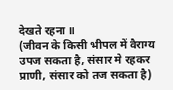देखते रहना ॥
(जीवन के किसी भीपल में वैराग्य उपज सकता है, संसार मे रहकर प्राणी, संसार को तज सकता है)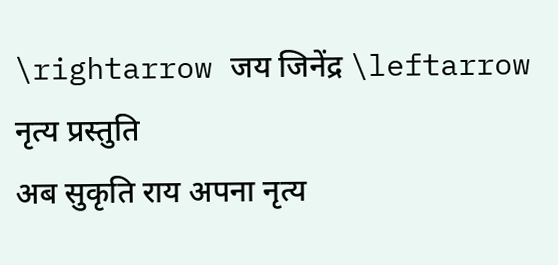\rightarrow जय जिनेंद्र \leftarrow
नृत्य प्रस्तुति
अब सुकृति राय अपना नृत्य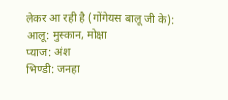लेकर आ रही है (गोंगेयस बालू जी के):
आलू: मुस्कान, मोक्षा
प्याज: अंश
भिण्डी: जनहा